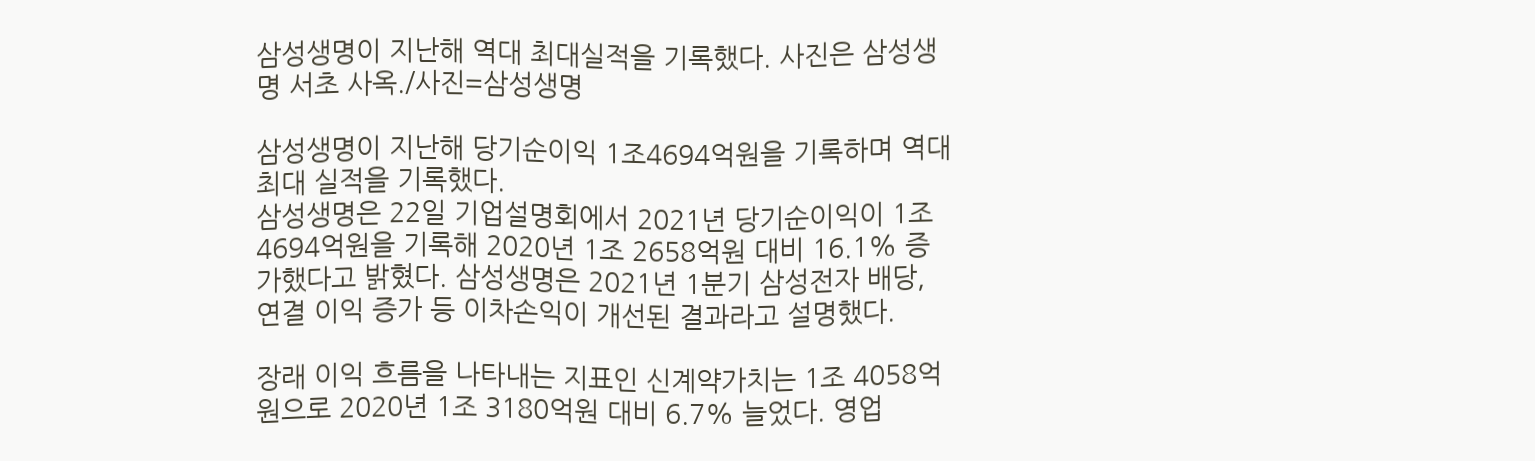삼성생명이 지난해 역대 최대실적을 기록했다. 사진은 삼성생명 서초 사옥./사진=삼성생명

삼성생명이 지난해 당기순이익 1조4694억원을 기록하며 역대 최대 실적을 기록했다.
삼성생명은 22일 기업설명회에서 2021년 당기순이익이 1조 4694억원을 기록해 2020년 1조 2658억원 대비 16.1% 증가했다고 밝혔다. 삼성생명은 2021년 1분기 삼성전자 배당, 연결 이익 증가 등 이차손익이 개선된 결과라고 설명했다.

장래 이익 흐름을 나타내는 지표인 신계약가치는 1조 4058억원으로 2020년 1조 3180억원 대비 6.7% 늘었다. 영업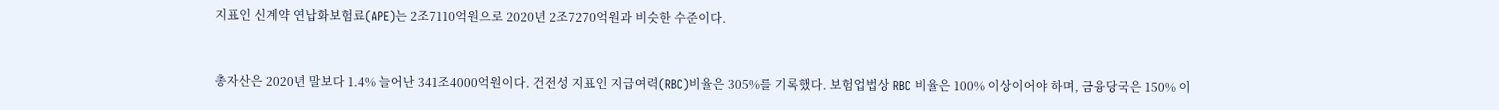지표인 신계약 연납화보험료(APE)는 2조7110억원으로 2020년 2조7270억원과 비슷한 수준이다.


총자산은 2020년 말보다 1.4% 늘어난 341조4000억원이다. 건전성 지표인 지급여력(RBC)비율은 305%를 기록했다. 보험업법상 RBC 비율은 100% 이상이어야 하며, 금융당국은 150% 이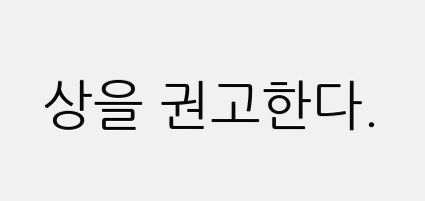상을 권고한다.